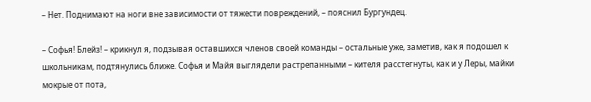– Нет. Поднимают на ноги вне зависимости от тяжести повреждений, – пояснил Бургундец.

– Софья! Блейз! – крикнул я, подзывая оставшихся членов своей команды – остальные уже, заметив, как я подошел к школьникам, подтянулись ближе. Софья и Майя выглядели растрепанными – кителя расстегнуты, как и у Леры, майки мокрые от пота,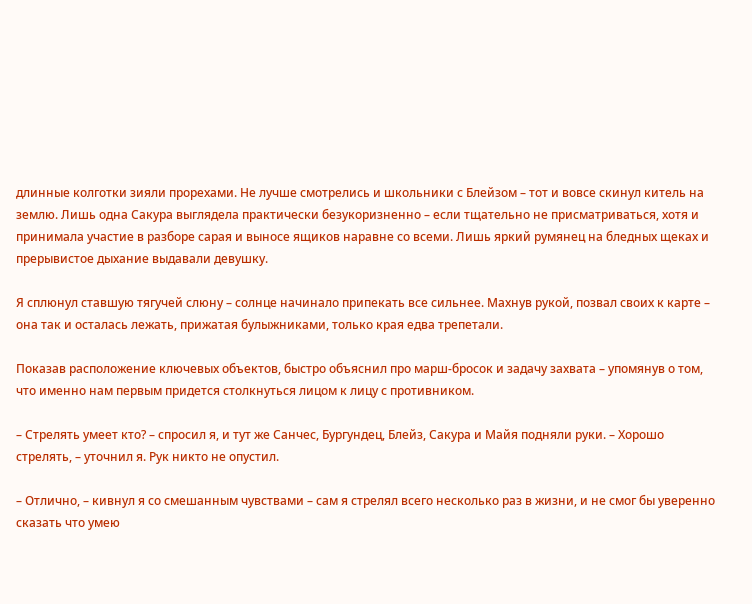длинные колготки зияли прорехами. Не лучше смотрелись и школьники с Блейзом – тот и вовсе скинул китель на землю. Лишь одна Сакура выглядела практически безукоризненно – если тщательно не присматриваться, хотя и принимала участие в разборе сарая и выносе ящиков наравне со всеми. Лишь яркий румянец на бледных щеках и прерывистое дыхание выдавали девушку.

Я сплюнул ставшую тягучей слюну – солнце начинало припекать все сильнее. Махнув рукой, позвал своих к карте – она так и осталась лежать, прижатая булыжниками, только края едва трепетали.

Показав расположение ключевых объектов, быстро объяснил про марш-бросок и задачу захвата – упомянув о том, что именно нам первым придется столкнуться лицом к лицу с противником.

– Стрелять умеет кто? – спросил я, и тут же Санчес, Бургундец, Блейз, Сакура и Майя подняли руки. – Хорошо стрелять, – уточнил я. Рук никто не опустил.

– Отлично, – кивнул я со смешанным чувствами – сам я стрелял всего несколько раз в жизни, и не смог бы уверенно сказать что умею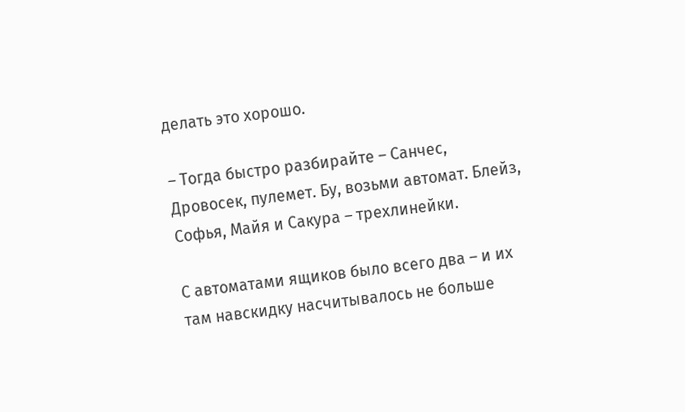делать это хорошо.

– Тогда быстро разбирайте – Санчес, Дровосек, пулемет. Бу, возьми автомат. Блейз, Софья, Майя и Сакура – трехлинейки.

С автоматами ящиков было всего два – и их там навскидку насчитывалось не больше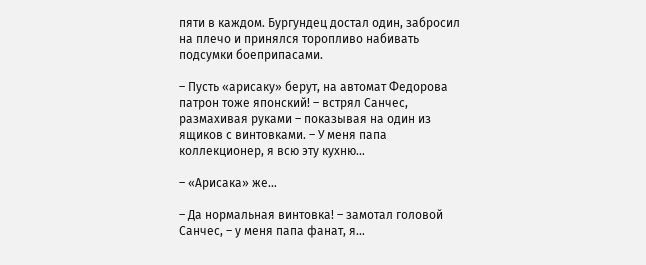пяти в каждом. Бургундец достал один, забросил на плечо и принялся торопливо набивать подсумки боеприпасами.

– Пусть «арисаку» берут, на автомат Федорова патрон тоже японский! – встрял Санчес, размахивая руками – показывая на один из ящиков с винтовками. – У меня папа коллекционер, я всю эту кухню…

– «Арисака» же…

– Да нормальная винтовка! – замотал головой Санчес, – у меня папа фанат, я…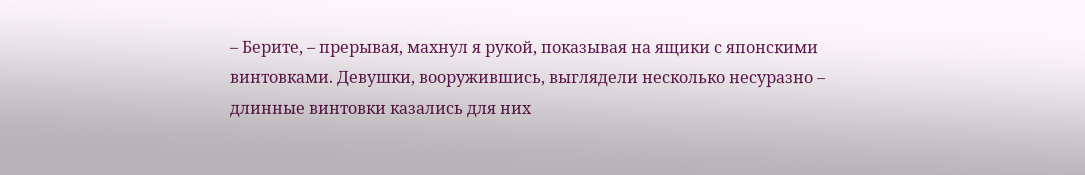– Берите, – прерывая, махнул я рукой, показывая на ящики с японскими винтовками. Девушки, вооружившись, выглядели несколько несуразно – длинные винтовки казались для них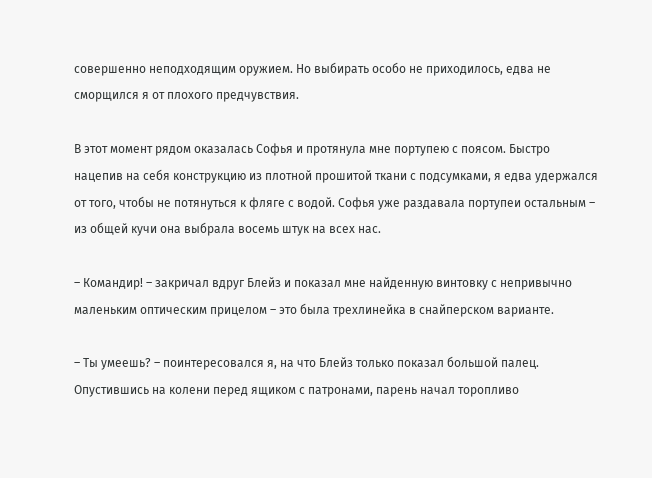совершенно неподходящим оружием. Но выбирать особо не приходилось, едва не сморщился я от плохого предчувствия.

В этот момент рядом оказалась Софья и протянула мне портупею с поясом. Быстро нацепив на себя конструкцию из плотной прошитой ткани с подсумками, я едва удержался от того, чтобы не потянуться к фляге с водой. Софья уже раздавала портупеи остальным – из общей кучи она выбрала восемь штук на всех нас.

– Командир! – закричал вдруг Блейз и показал мне найденную винтовку с непривычно маленьким оптическим прицелом – это была трехлинейка в снайперском варианте.

– Ты умеешь? – поинтересовался я, на что Блейз только показал большой палец. Опустившись на колени перед ящиком с патронами, парень начал торопливо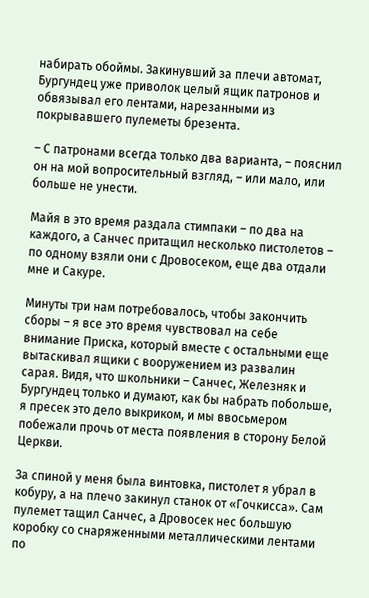набирать обоймы. Закинувший за плечи автомат, Бургундец уже приволок целый ящик патронов и обвязывал его лентами, нарезанными из покрывавшего пулеметы брезента.

– С патронами всегда только два варианта, – пояснил он на мой вопросительный взгляд, – или мало, или больше не унести.

Майя в это время раздала стимпаки – по два на каждого, а Санчес притащил несколько пистолетов – по одному взяли они с Дровосеком, еще два отдали мне и Сакуре.

Минуты три нам потребовалось, чтобы закончить сборы – я все это время чувствовал на себе внимание Приска, который вместе с остальными еще вытаскивал ящики с вооружением из развалин сарая. Видя, что школьники – Санчес, Железняк и Бургундец только и думают, как бы набрать побольше, я пресек это дело выкриком, и мы ввосьмером побежали прочь от места появления в сторону Белой Церкви.

За спиной у меня была винтовка, пистолет я убрал в кобуру, а на плечо закинул станок от «Гочкисса». Сам пулемет тащил Санчес, а Дровосек нес большую коробку со снаряженными металлическими лентами по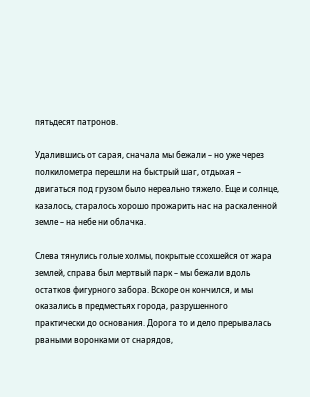пятьдесят патронов.

Удалившись от сарая, сначала мы бежали – но уже через полкилометра перешли на быстрый шаг, отдыхая – двигаться под грузом было нереально тяжело. Еще и солнце, казалось, старалось хорошо прожарить нас на раскаленной земле – на небе ни облачка.

Слева тянулись голые холмы, покрытые ссохшейся от жара землей, справа был мертвый парк – мы бежали вдоль остатков фигурного забора. Вскоре он кончился, и мы оказались в предместьях города, разрушенного практически до основания. Дорога то и дело прерывалась рваными воронками от снарядов,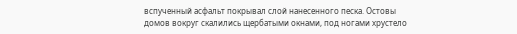вспученный асфальт покрывал слой нанесенного песка. Остовы домов вокруг скалились щербатыми окнами, под ногами хрустело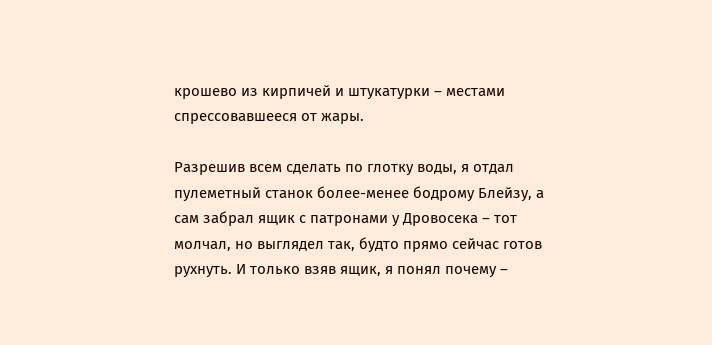крошево из кирпичей и штукатурки – местами спрессовавшееся от жары.

Разрешив всем сделать по глотку воды, я отдал пулеметный станок более-менее бодрому Блейзу, а сам забрал ящик с патронами у Дровосека – тот молчал, но выглядел так, будто прямо сейчас готов рухнуть. И только взяв ящик, я понял почему –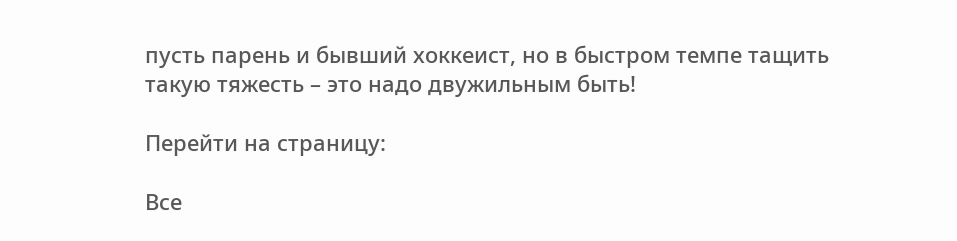пусть парень и бывший хоккеист, но в быстром темпе тащить такую тяжесть – это надо двужильным быть!

Перейти на страницу:

Все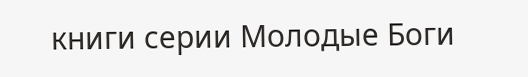книги серии Молодые Боги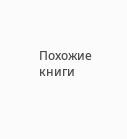Похожие книги